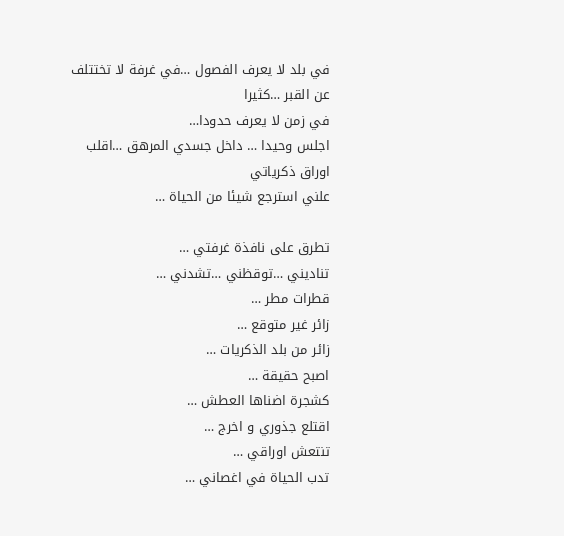في بلد لا يعرف الفصول …في غرفة لا تختتلف عن القبر …كثيرا
في زمن لا يعرف حدودا…
اجلس وحيدا … داخل جسدي المرهق …اقلب اوراق ذكرياتي
علني استرجع شيئا من الحياة …

تطرق على نافذة غرفتي …
تناديني …توقظني …تشدني …
قطرات مطر …
زائر غير متوقع …
زائر من بلد الذكريات …
اصبح حقيقة …
كشجرة اضناها العطش …
اقتلع جذوري و اخرج …
تنتعش اوراقي …
تدب الحياة في اغصاني …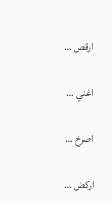ارقص …

اغني …

اصرخ …

اركض …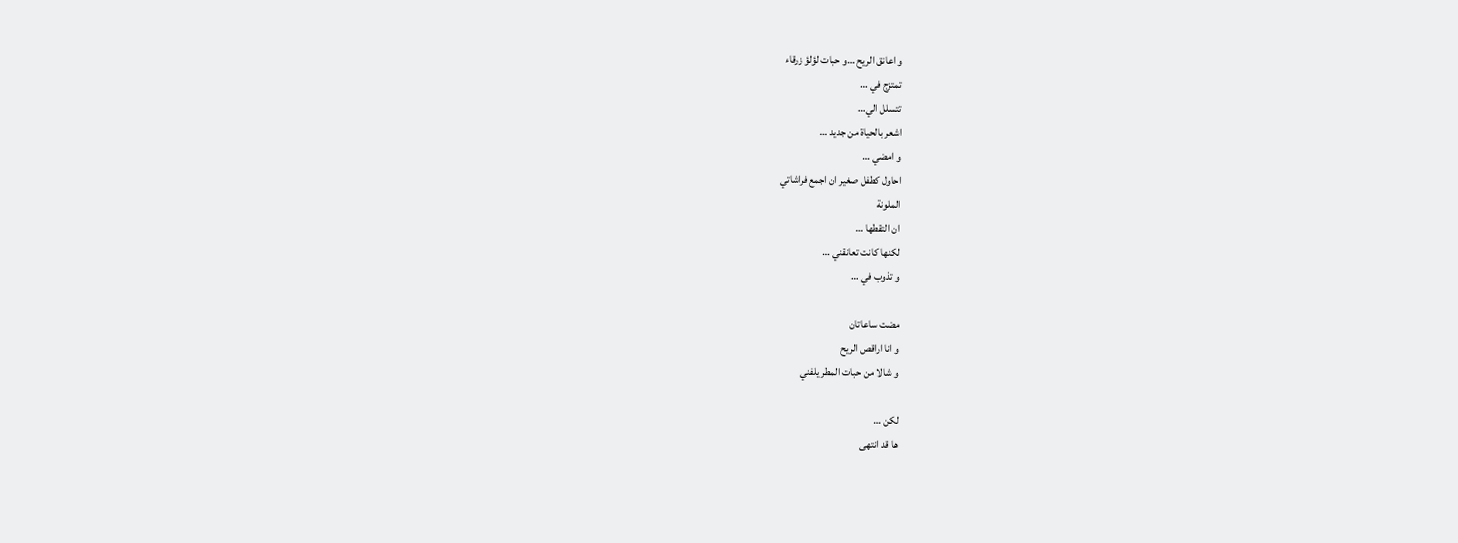و اعانق الريح …و حبات لؤلؤ زرقاء
تمتزج في …
تتسلل الي…
اشعر بالحياة من جديد …
و امضي …
احاول كطفل صغير ان اجمع فراشاتي
الملونة
ان التقطها …
لكنها كانت تعانقني …
و تذوب في …

مضت ساعاتان
و انا اراقص الريح
و شالا من حبات المطر يلفني

لكن …
ها قد انتهى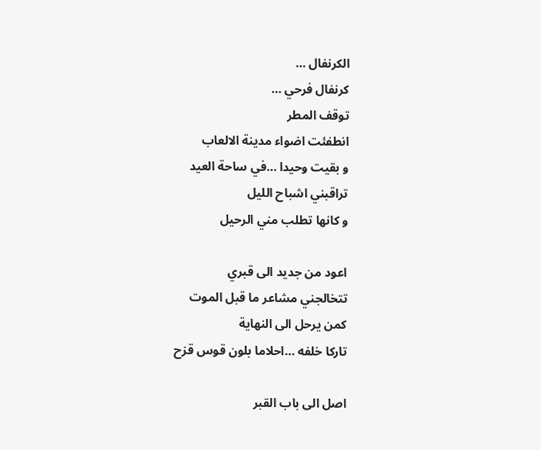الكرنفال …
كرنفال فرحي …
توقف المطر
انطفئت اضواء مدينة الالعاب
و بقيت وحيدا …في ساحة العيد
تراقبني اشباح الليل
و كانها تطلب مني الرحيل

اعود من جديد الى قبري
تتخالجني مشاعر ما قبل الموت
كمن يرحل الى النهاية
تاركا خلفه …احلاما بلون قوس قزح

اصل الى باب القبر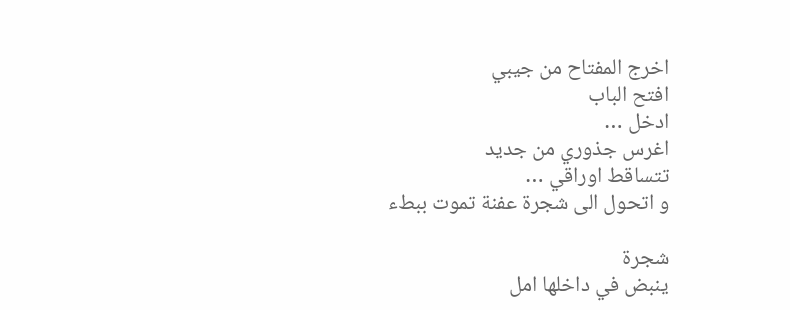اخرج المفتاح من جيبي
افتح الباب
ادخل …
اغرس جذوري من جديد
تتساقط اوراقي …
و اتحول الى شجرة عفنة تموت ببطء

شجرة
ينبض في داخلها امل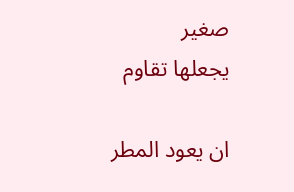صغير
يجعلها تقاوم

ان يعود المطر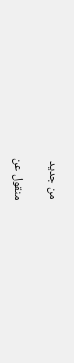من جديد

منقول عن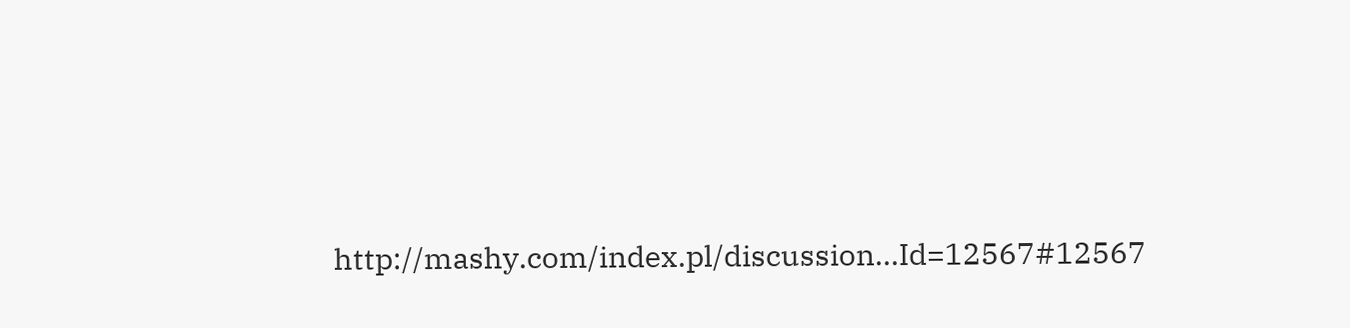http://mashy.com/index.pl/discussion...Id=12567#12567